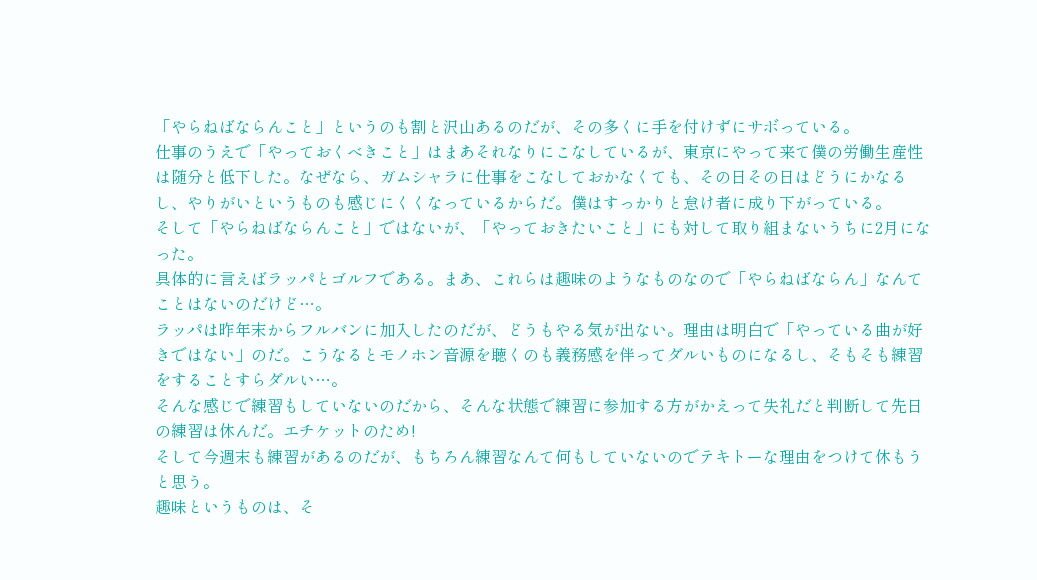「やらねばならんこと」というのも割と沢山あるのだが、その多くに手を付けずにサボっている。
仕事のうえで「やっておくべきこと」はまあそれなりにこなしているが、東京にやって来て僕の労働生産性は随分と低下した。なぜなら、ガムシャラに仕事をこなしておかなくても、その日その日はどうにかなるし、やりがいというものも感じにくくなっているからだ。僕はすっかりと怠け者に成り下がっている。
そして「やらねばならんこと」ではないが、「やっておきたいこと」にも対して取り組まないうちに2月になった。
具体的に言えばラッパとゴルフである。まあ、これらは趣味のようなものなので「やらねばならん」なんてことはないのだけど…。
ラッパは昨年末からフルバンに加入したのだが、どうもやる気が出ない。理由は明白で「やっている曲が好きではない」のだ。こうなるとモノホン音源を聴くのも義務感を伴ってダルいものになるし、そもそも練習をすることすらダルい…。
そんな感じで練習もしていないのだから、そんな状態で練習に参加する方がかえって失礼だと判断して先日の練習は休んだ。エチケットのため!
そして今週末も練習があるのだが、もちろん練習なんて何もしていないのでテキトーな理由をつけて休もうと思う。
趣味というものは、そ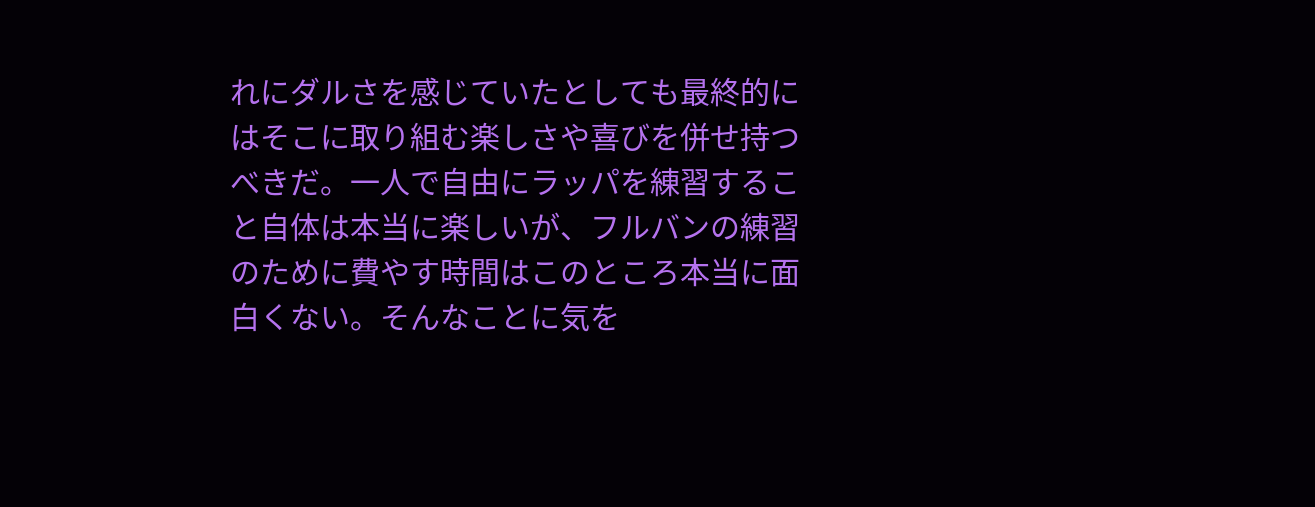れにダルさを感じていたとしても最終的にはそこに取り組む楽しさや喜びを併せ持つべきだ。一人で自由にラッパを練習すること自体は本当に楽しいが、フルバンの練習のために費やす時間はこのところ本当に面白くない。そんなことに気を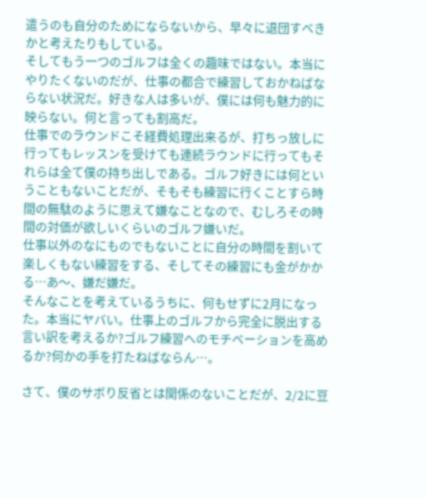遣うのも自分のためにならないから、早々に退団すべきかと考えたりもしている。
そしてもう一つのゴルフは全くの趣味ではない。本当にやりたくないのだが、仕事の都合で練習しておかねばならない状況だ。好きな人は多いが、僕には何も魅力的に映らない。何と言っても割高だ。
仕事でのラウンドこそ経費処理出来るが、打ちっ放しに行ってもレッスンを受けても連続ラウンドに行ってもそれらは全て僕の持ち出しである。ゴルフ好きには何ということもないことだが、そもそも練習に行くことすら時間の無駄のように思えて嫌なことなので、むしろその時間の対価が欲しいくらいのゴルフ嫌いだ。
仕事以外のなにものでもないことに自分の時間を割いて楽しくもない練習をする、そしてその練習にも金がかかる…あ〜、嫌だ嫌だ。
そんなことを考えているうちに、何もせずに2月になった。本当にヤバい。仕事上のゴルフから完全に脱出する言い訳を考えるか?ゴルフ練習へのモチベーションを高めるか?何かの手を打たねばならん…。

さて、僕のサボり反省とは関係のないことだが、2/2に豆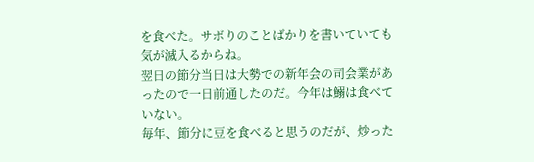を食べた。サボりのことばかりを書いていても気が滅入るからね。
翌日の節分当日は大勢での新年会の司会業があったので一日前通したのだ。今年は鰯は食べていない。
毎年、節分に豆を食べると思うのだが、炒った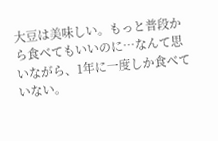大豆は美味しい。もっと普段から食べてもいいのに…なんて思いながら、1年に一度しか食べていない。